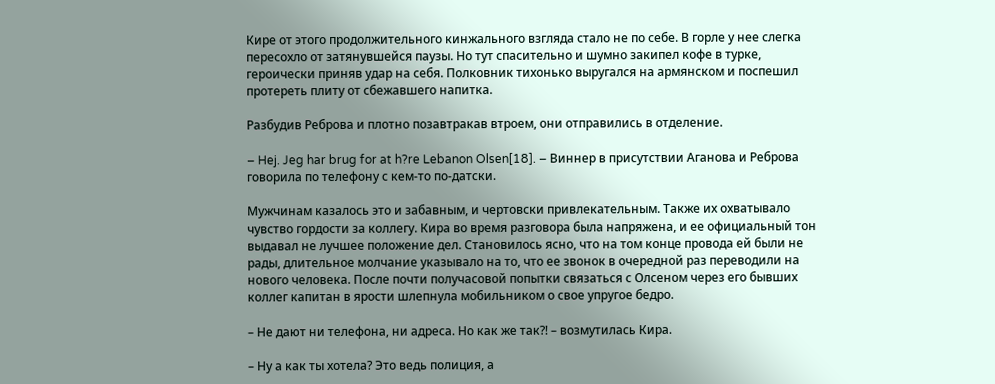Кире от этого продолжительного кинжального взгляда стало не по себе. В горле у нее слегка пересохло от затянувшейся паузы. Но тут спасительно и шумно закипел кофе в турке, героически приняв удар на себя. Полковник тихонько выругался на армянском и поспешил протереть плиту от сбежавшего напитка.

Разбудив Реброва и плотно позавтракав втроем, они отправились в отделение.

– Hej. Jeg har brug for at h?re Lebanon Olsen[18]. – Виннер в присутствии Аганова и Реброва говорила по телефону с кем-то по-датски.

Мужчинам казалось это и забавным, и чертовски привлекательным. Также их охватывало чувство гордости за коллегу. Кира во время разговора была напряжена, и ее официальный тон выдавал не лучшее положение дел. Становилось ясно, что на том конце провода ей были не рады, длительное молчание указывало на то, что ее звонок в очередной раз переводили на нового человека. После почти получасовой попытки связаться с Олсеном через его бывших коллег капитан в ярости шлепнула мобильником о свое упругое бедро.

– Не дают ни телефона, ни адреса. Но как же так?! – возмутилась Кира.

– Ну а как ты хотела? Это ведь полиция, а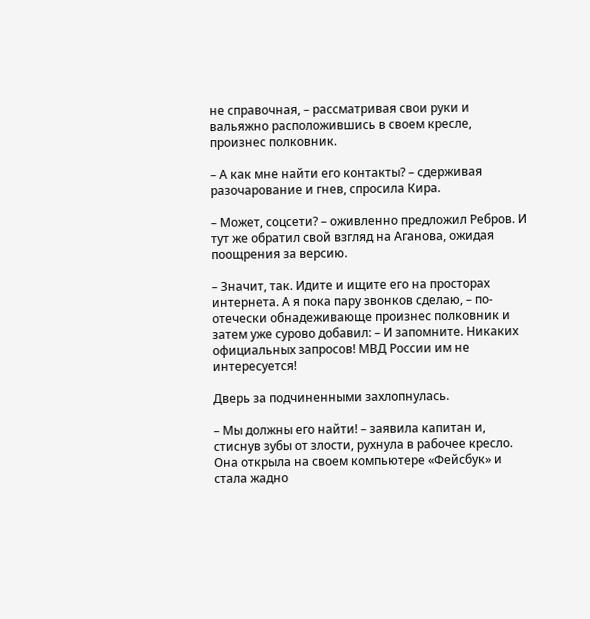не справочная, – рассматривая свои руки и вальяжно расположившись в своем кресле, произнес полковник.

– А как мне найти его контакты? – сдерживая разочарование и гнев, спросила Кира.

– Может, соцсети? – оживленно предложил Ребров. И тут же обратил свой взгляд на Аганова, ожидая поощрения за версию.

– Значит, так. Идите и ищите его на просторах интернета. А я пока пару звонков сделаю, – по-отечески обнадеживающе произнес полковник и затем уже сурово добавил: – И запомните. Никаких официальных запросов! МВД России им не интересуется!

Дверь за подчиненными захлопнулась.

– Мы должны его найти! – заявила капитан и, стиснув зубы от злости, рухнула в рабочее кресло. Она открыла на своем компьютере «Фейсбук» и стала жадно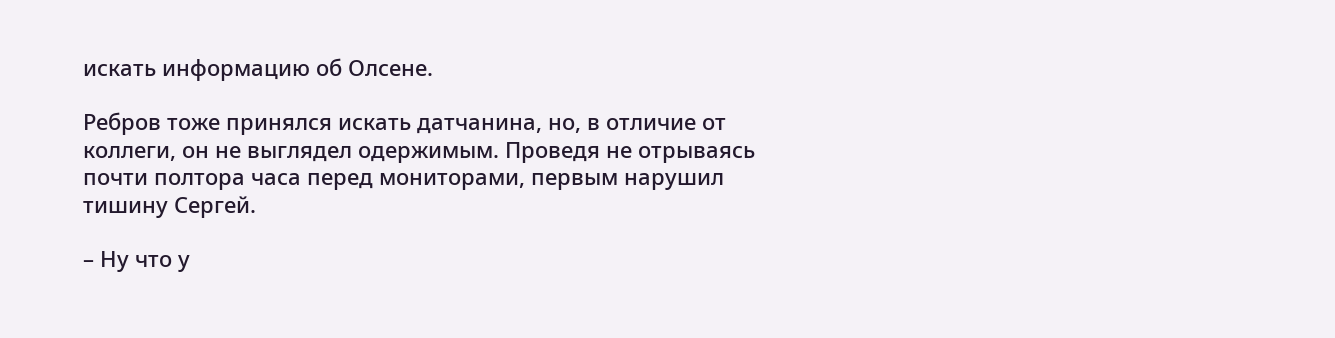искать информацию об Олсене.

Ребров тоже принялся искать датчанина, но, в отличие от коллеги, он не выглядел одержимым. Проведя не отрываясь почти полтора часа перед мониторами, первым нарушил тишину Сергей.

– Ну что у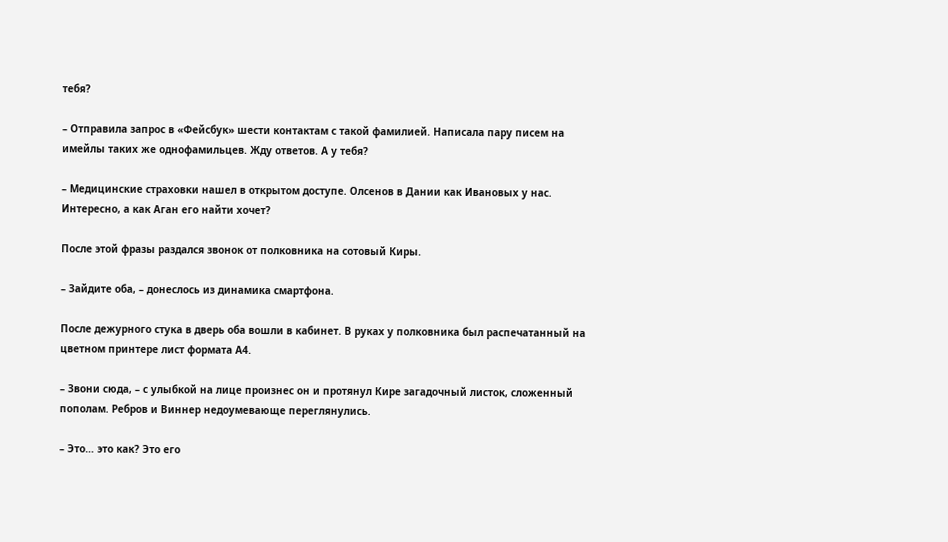тебя?

– Отправила запрос в «Фейсбук» шести контактам с такой фамилией. Написала пару писем на имейлы таких же однофамильцев. Жду ответов. А у тебя?

– Медицинские страховки нашел в открытом доступе. Олсенов в Дании как Ивановых у нас. Интересно, а как Аган его найти хочет?

После этой фразы раздался звонок от полковника на сотовый Киры.

– Зайдите оба, – донеслось из динамика смартфона.

После дежурного стука в дверь оба вошли в кабинет. В руках у полковника был распечатанный на цветном принтере лист формата А4.

– Звони сюда, – с улыбкой на лице произнес он и протянул Кире загадочный листок, сложенный пополам. Ребров и Виннер недоумевающе переглянулись.

– Это… это как? Это его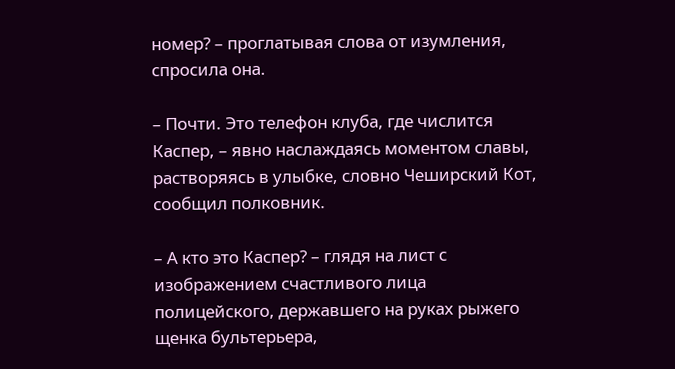номер? – проглатывая слова от изумления, спросила она.

– Почти. Это телефон клуба, где числится Каспер, – явно наслаждаясь моментом славы, растворяясь в улыбке, словно Чеширский Кот, сообщил полковник.

– А кто это Каспер? – глядя на лист с изображением счастливого лица полицейского, державшего на руках рыжего щенка бультерьера,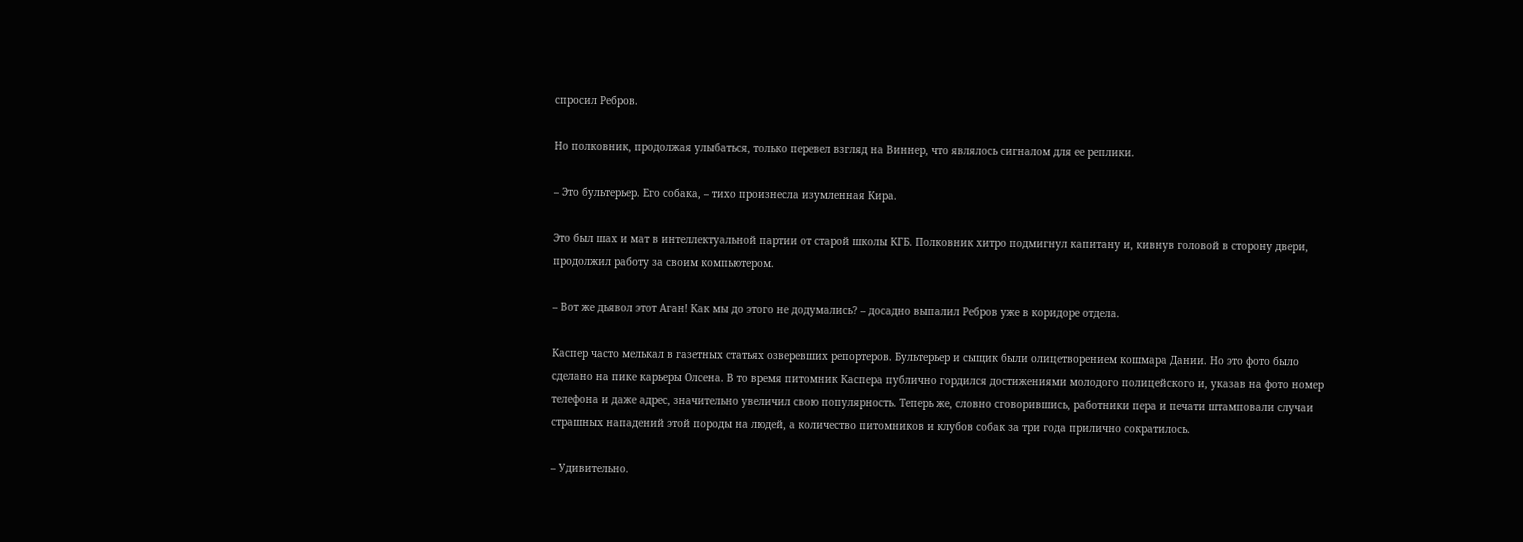спросил Ребров.

Но полковник, продолжая улыбаться, только перевел взгляд на Виннер, что являлось сигналом для ее реплики.

– Это бультерьер. Его собака, – тихо произнесла изумленная Кира.

Это был шах и мат в интеллектуальной партии от старой школы КГБ. Полковник хитро подмигнул капитану и, кивнув головой в сторону двери, продолжил работу за своим компьютером.

– Вот же дьявол этот Аган! Как мы до этого не додумались? – досадно выпалил Ребров уже в коридоре отдела.

Каспер часто мелькал в газетных статьях озверевших репортеров. Бультерьер и сыщик были олицетворением кошмара Дании. Но это фото было сделано на пике карьеры Олсена. В то время питомник Каспера публично гордился достижениями молодого полицейского и, указав на фото номер телефона и даже адрес, значительно увеличил свою популярность. Теперь же, словно сговорившись, работники пера и печати штамповали случаи страшных нападений этой породы на людей, а количество питомников и клубов собак за три года прилично сократилось.

– Удивительно.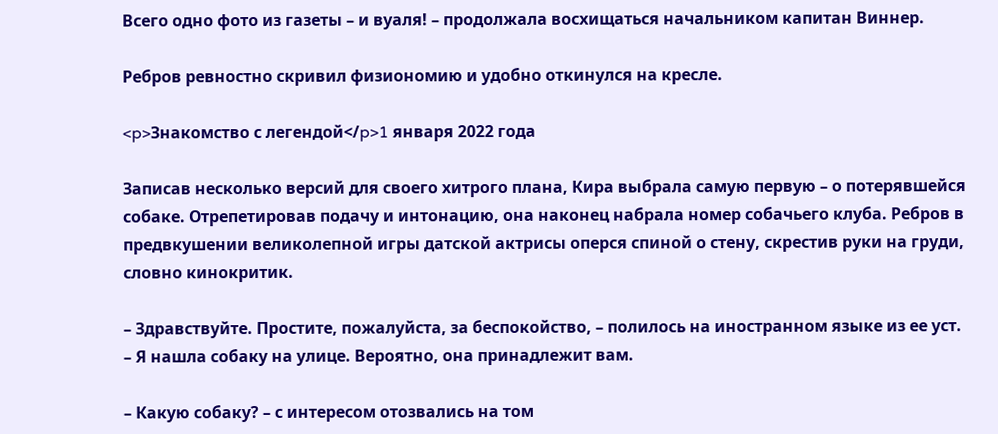Всего одно фото из газеты – и вуаля! – продолжала восхищаться начальником капитан Виннер.

Ребров ревностно скривил физиономию и удобно откинулся на кресле.

<p>Знакомство с легендой</p>1 января 2022 года

Записав несколько версий для своего хитрого плана, Кира выбрала самую первую – о потерявшейся собаке. Отрепетировав подачу и интонацию, она наконец набрала номер собачьего клуба. Ребров в предвкушении великолепной игры датской актрисы оперся спиной о стену, скрестив руки на груди, словно кинокритик.

– Здравствуйте. Простите, пожалуйста, за беспокойство, – полилось на иностранном языке из ее уст. – Я нашла собаку на улице. Вероятно, она принадлежит вам.

– Какую собаку? – с интересом отозвались на том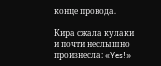конце провода.

Кира сжала кулаки и почти неслышно произнесла: «Yes!»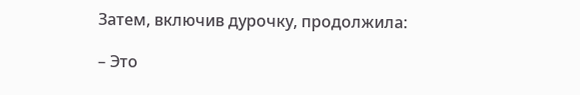Затем, включив дурочку, продолжила:

– Это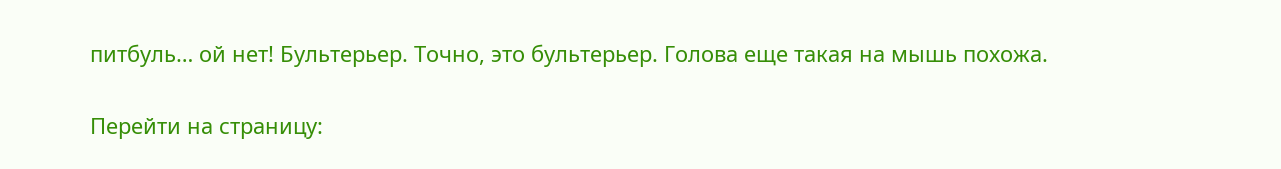питбуль… ой нет! Бультерьер. Точно, это бультерьер. Голова еще такая на мышь похожа.

Перейти на страницу: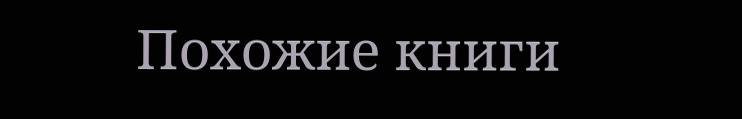Похожие книги